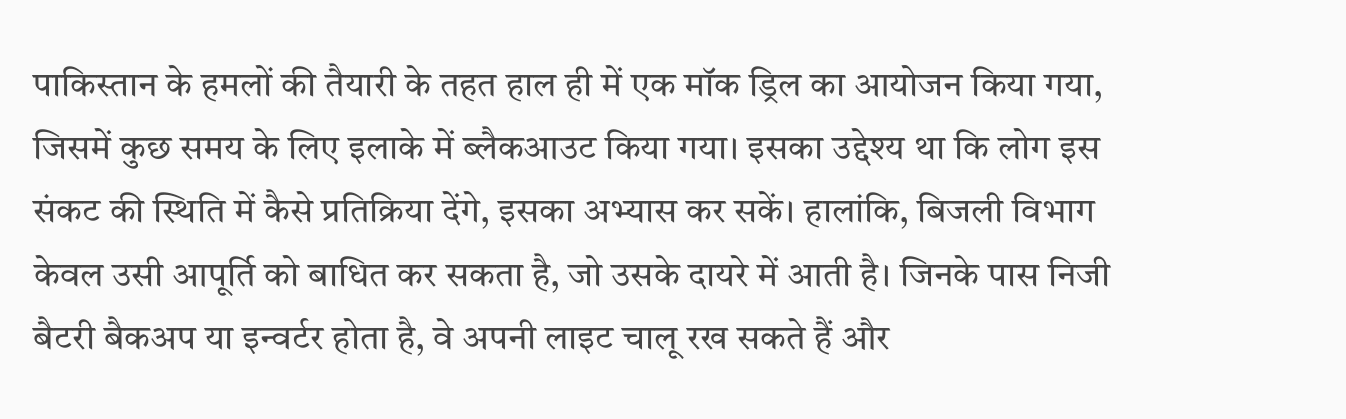पाकिस्तान के हमलों की तैयारी के तहत हाल ही में एक मॉक ड्रिल का आयोजन किया गया, जिसमें कुछ समय के लिए इलाके में ब्लैकआउट किया गया। इसका उद्देश्य था कि लोग इस संकट की स्थिति में कैसे प्रतिक्रिया देंगे, इसका अभ्यास कर सकें। हालांकि, बिजली विभाग केवल उसी आपूर्ति को बाधित कर सकता है, जो उसके दायरे में आती है। जिनके पास निजी बैटरी बैकअप या इन्वर्टर होता है, वे अपनी लाइट चालू रख सकते हैं और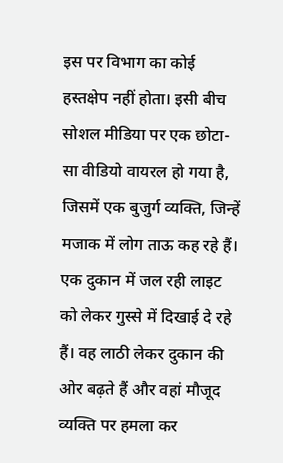इस पर विभाग का कोई हस्तक्षेप नहीं होता। इसी बीच सोशल मीडिया पर एक छोटा-सा वीडियो वायरल हो गया है, जिसमें एक बुजुर्ग व्यक्ति, जिन्हें मजाक में लोग ताऊ कह रहे हैं। एक दुकान में जल रही लाइट को लेकर गुस्से में दिखाई दे रहे हैं। वह लाठी लेकर दुकान की ओर बढ़ते हैं और वहां मौजूद व्यक्ति पर हमला कर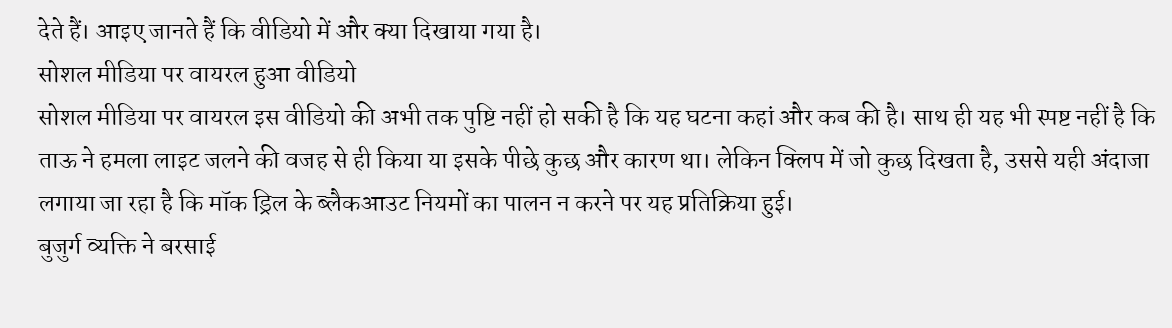देते हैं। आइए जानते हैं कि वीडियो में और क्या दिखाया गया है।
सोशल मीडिया पर वायरल हुआ वीडियो
सोशल मीडिया पर वायरल इस वीडियो की अभी तक पुष्टि नहीं हो सकी है कि यह घटना कहां और कब की है। साथ ही यह भी स्पष्ट नहीं है कि ताऊ ने हमला लाइट जलने की वजह से ही किया या इसके पीछे कुछ और कारण था। लेकिन क्लिप में जो कुछ दिखता है, उससे यही अंदाजा लगाया जा रहा है कि मॉक ड्रिल के ब्लैकआउट नियमों का पालन न करने पर यह प्रतिक्रिया हुई।
बुजुर्ग व्यक्ति ने बरसाई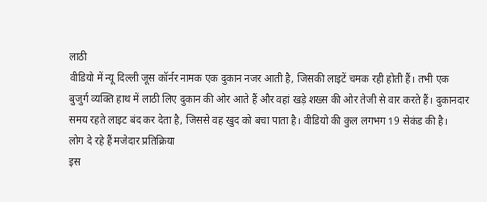लाठी
वीडियो में न्यू दिल्ली जूस कॉर्नर नामक एक दुकान नजर आती है, जिसकी लाइटें चमक रही होती हैं। तभी एक बुजुर्ग व्यक्ति हाथ में लाठी लिए दुकान की ओर आते हैं और वहां खड़े शख्स की ओर तेजी से वार करते हैं। दुकानदार समय रहते लाइट बंद कर देता है, जिससे वह खुद को बचा पाता है। वीडियो की कुल लगभग 19 सेकंड की है।
लोग दे रहे हैं मजेदार प्रतिक्रिया
इस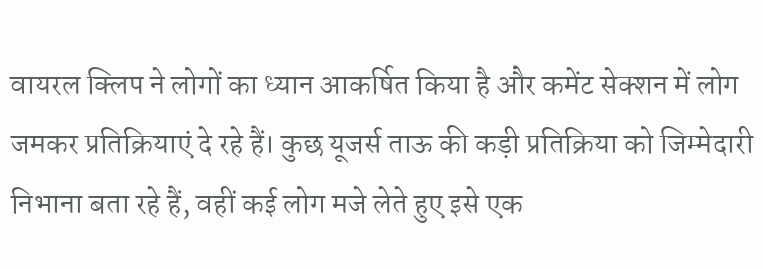वायरल क्लिप ने लोगों का ध्यान आकर्षित किया है और कमेंट सेक्शन में लोग जमकर प्रतिक्रियाएं दे रहे हैं। कुछ यूजर्स ताऊ की कड़ी प्रतिक्रिया को जिम्मेदारी निभाना बता रहे हैं, वहीं कई लोग मजे लेते हुए इसे एक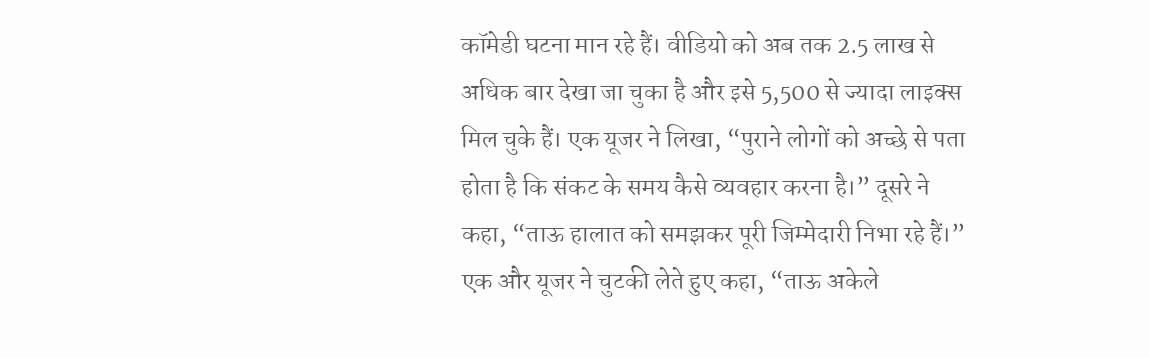कॉमेडी घटना मान रहे हैं। वीडियो को अब तक 2.5 लाख से अधिक बार देखा जा चुका है और इसे 5,500 से ज्यादा लाइक्स मिल चुके हैं। एक यूजर ने लिखा, “पुराने लोगों को अच्छे से पता होता है कि संकट के समय कैसे व्यवहार करना है।” दूसरे ने कहा, “ताऊ हालात को समझकर पूरी जिम्मेदारी निभा रहे हैं।” एक और यूजर ने चुटकी लेते हुए कहा, “ताऊ अकेले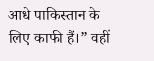आधे पाकिस्तान के लिए काफी हैं।” वहीं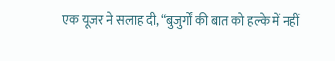एक यूजर ने सलाह दी, “बुजुर्गों की बात को हल्के में नहीं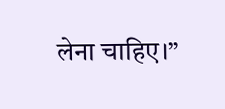लेना चाहिए।”